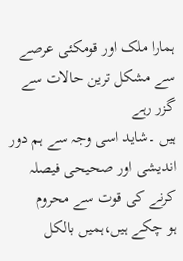ہمارا ملک اور قومکئی عرصے سے مشکل ترین حالات سے گزر رہے
ہیں ۔شاید اسی وجہ سے ہم دور اندیشی اور صحیحی فیصلہ کرنے کی قوت سے محروم
ہو چکے ہیں،ہمیں بالکل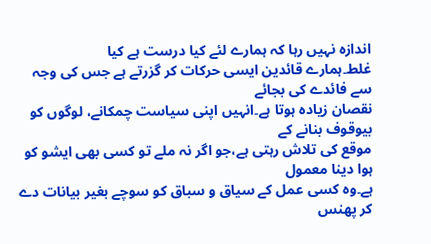اندازہ نہیں رہا کہ ہمارے لئے کیا درست ہے کیا
غلط۔ہمارے قائدین ایسی حرکات کر گزرتے ہے جس کی وجہ سے فائدے کی بجائے
نقصان زیادہ ہوتا ہے۔انہیں اپنی سیاست چمکانے، لوگوں کو بیوقوف بنانے کے
موقع کی تلاش رہتی ہے،جو اگر نہ ملے تو کسی بھی ایشو کو ہوا دینا معمول
ہے۔وہ کسی عمل کے سیاق و سباق کو سوچے بغیر بیانات دے کر پھنس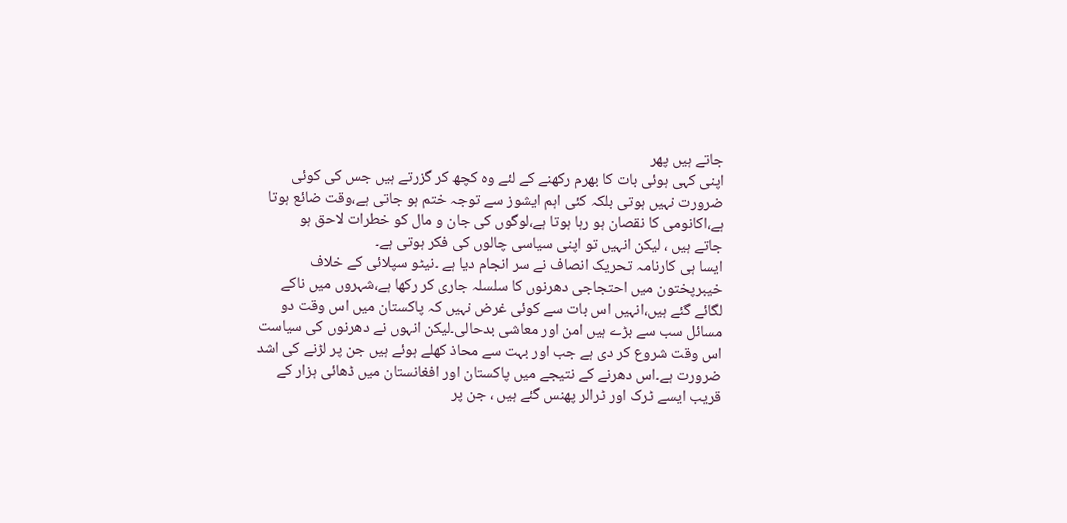جاتے ہیں پھر
اپنی کہی ہوئی بات کا بھرم رکھنے کے لئے وہ کچھ کر گزرتے ہیں جس کی کوئی
ضرورت نہیں ہوتی بلکہ کئی اہم ایشوز سے توجہ ختم ہو جاتی ہے،وقت ضائع ہوتا
ہے،اکانومی کا نقصان ہو رہا ہوتا ہے،لوگوں کی جان و مال کو خطرات لاحق ہو
جاتے ہیں ، لیکن انہیں تو اپنی سیاسی چالوں کی فکر ہوتی ہے۔
ایسا ہی کارنامہ تحریک انصاف نے سر انجام دیا ہے ۔نیٹو سپلائی کے خلاف
خیبرپختون میں احتجاجی دھرنوں کا سلسلہ جاری کر رکھا ہے،شہروں میں ناکے
لگائے گئے ہیں،انہیں اس بات سے کوئی غرض نہیں کہ پاکستان میں اس وقت دو
مسائل سب سے بڑے ہیں امن اور معاشی بدحالی۔لیکن انہوں نے دھرنوں کی سیاست
اس وقت شروع کر دی ہے جب اور بہت سے محاذ کھلے ہوئے ہیں جن پر لڑنے کی اشد
ضرورت ہے۔اس دھرنے کے نتیجے میں پاکستان اور افغانستان میں ڈھائی ہزار کے
قریب ایسے ٹرک اور ٹرالر پھنس گئے ہیں ، جن پر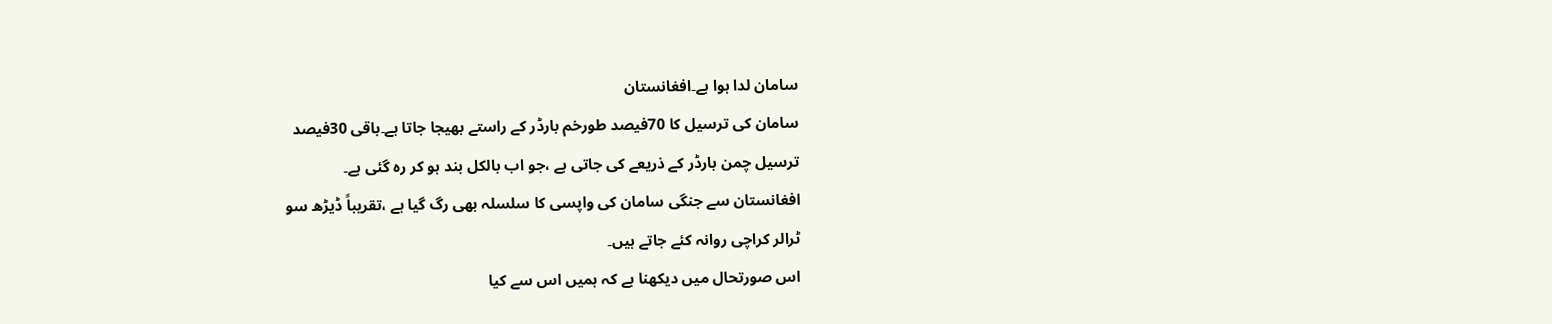سامان لدا ہوا ہے۔افغانستان
سامان کی ترسیل کا 70فیصد طورخم بارڈر کے راستے بھیجا جاتا ہے۔باقی 30فیصد
ترسیل چمن بارڈر کے ذریعے کی جاتی ہے ،جو اب بالکل بند ہو کر رہ گئی ہے۔
افغانستان سے جنگی سامان کی واپسی کا سلسلہ بھی رگ گیا ہے ،تقریباً ڈیڑھ سو
ٹرالر کراچی روانہ کئے جاتے ہیں۔
اس صورتحال میں دیکھنا ہے کہ ہمیں اس سے کیا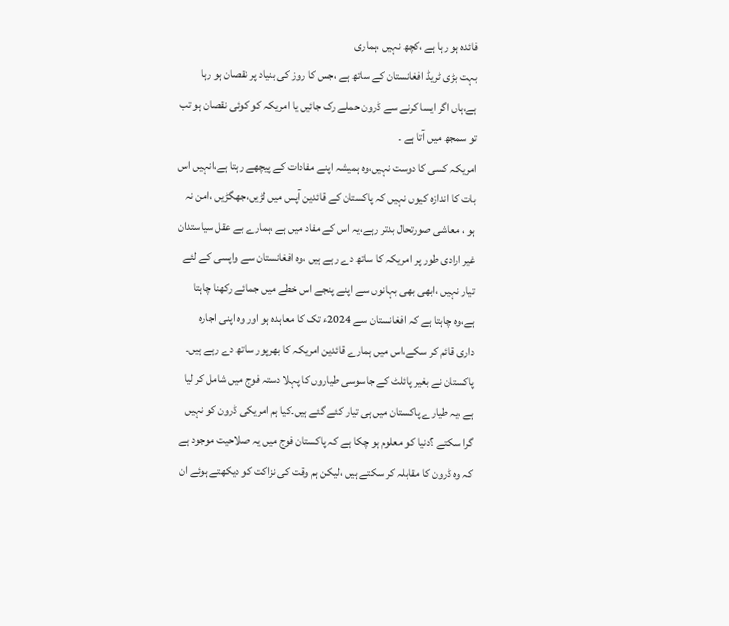فائدہ ہو رہا ہے ،کچھ نہیں ،ہماری
بہت بڑی ٹریڈ افغانستان کے ساتھ ہے ،جس کا روز کی بنیاد پر نقصان ہو رہا
ہے،ہاں اگر ایسا کرنے سے ڈرون حملے رک جائیں یا امریکہ کو کوئی نقصان ہو تب
تو سمجھ میں آتا ہے ۔
امریکہ کسی کا دوست نہیں،وہ ہمیشہ اپنے مفادات کے پیچھے رہتا ہے،انہیں اس
بات کا اندازہ کیوں نہیں کہ پاکستان کے قائدین آپس میں لڑیں،جھگڑیں ،امن نہ
ہو ، معاشی صورتحال بدتر رہے،یہ اس کے مفاد میں ہے ،ہمارے بے عقل سیاستدان
غیر ارادی طور پر امریکہ کا ساتھ دے رہے ہیں ،وہ افغانستان سے واپسی کے لئے
تیار نہیں ،ابھی بھی بہانوں سے اپنے پنجے اس خطے میں جمائے رکھنا چاہتا
ہے،وہ چاہتا ہے کہ افغانستان سے 2024ء تک کا معاہدہ ہو اور وہ اپنی اجارہ
داری قائم کر سکے،اس میں ہمارے قائدین امریکہ کا بھرپور ساتھ دے رہے ہیں۔
پاکستان نے بغیر پائلٹ کے جاسوسی طیاروں کا پہلا دستہ فوج میں شامل کر لیا
ہے ،یہ طیارے پاکستان میں ہی تیار کئے گئے ہیں۔کیا ہم امریکی ڈرون کو نہیں
گرا سکتے ؟دنیا کو معلوم ہو چکا ہے کہ پاکستان فوج میں یہ صلاحیت موجود ہے
کہ وہ ڈرون کا مقابلہ کر سکتے ہیں ،لیکن ہم وقت کی نزاکت کو دیکھتے ہوئے ان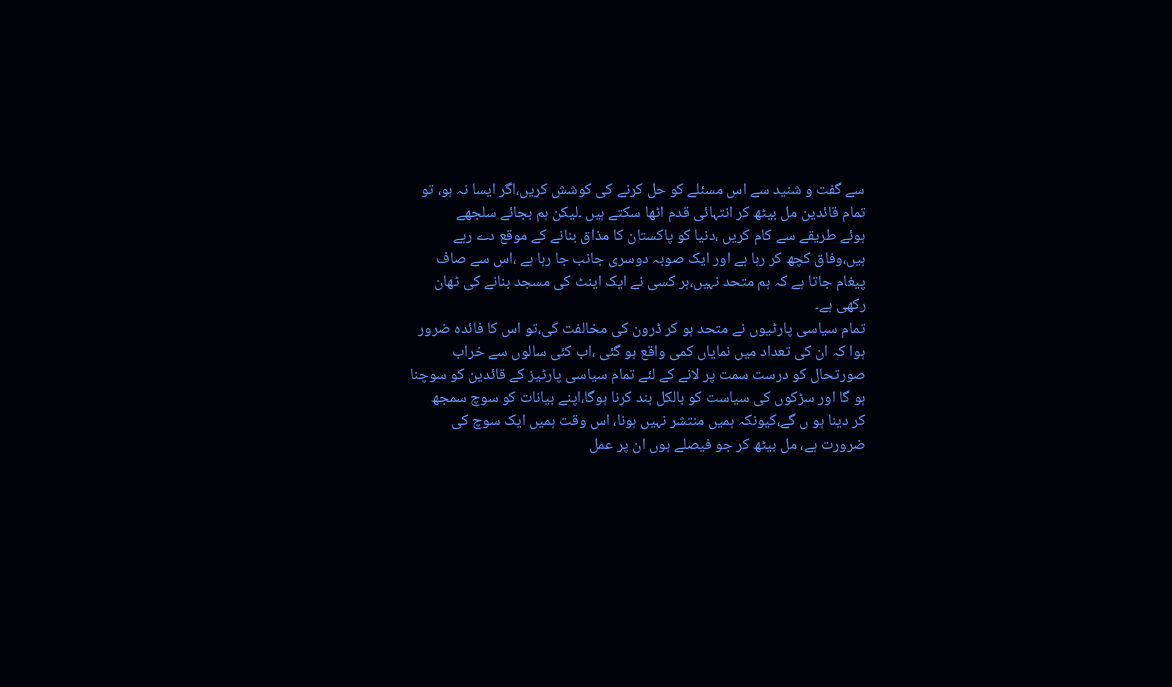سے گفت و شنید سے اس مسئلے کو حل کرنے کی کوشش کریں،اگر ایسا نہ ہو، تو
تمام قائدین مل بیٹھ کر انتہائی قدم اٹھا سکتے ہیں ۔لیکن ہم بجائے سلجھے
ہوئے طریقے سے کام کریں ،دنیا کو پاکستان کا مذاق بنانے کے موقع دے رہے
ہیں،وفاق کچھ کر رہا ہے اور ایک صوبہ دوسری جانب جا رہا ہے ،اس سے صاف
پیغام جاتا ہے کہ ہم متحد نہیں،ہر کسی نے ایک اینٹ کی مسجد بنانے کی ٹھان
رکھی ہے۔
تمام سیاسی پارٹیوں نے متحد ہو کر ڈرون کی مخالفت کی،تو اس کا فائدہ ضرور
ہوا کہ ان کی تعداد میں نمایاں کمی واقع ہو گئی ،اب کئی سالوں سے خراب
صورتحال کو درست سمت پر لانے کے لئے تمام سیاسی پارٹیز کے قائدین کو سوچنا
ہو گا اور سڑکوں کی سیاست کو بالکل بند کرنا ہوگا،اپنے بیانات کو سوچ سمجھ
کر دینا ہو ں گے،کیونکہ ہمیں منتشر نہیں ہونا، اس وقت ہمیں ایک سوچ کی
ضرورت ہے، مل بیٹھ کر جو فیصلے ہوں ان پر عمل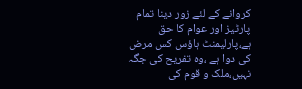کروانے کے لئے زور دینا تمام
پارٹیز اور عوام کا حق ہے،پارلیمنٹ ہاؤس کس مرض کی دوا ہے ،وہ تفریح کی جگہ
نہیں،ملک و قوم کی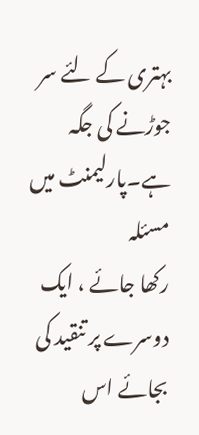بہتری کے لئے سر جوڑنے کی جگہ ہے۔پارلیمنٹ میں مسئلہ
رکھا جائے ، ایک دوسرے پر تنقید کی بجائے اس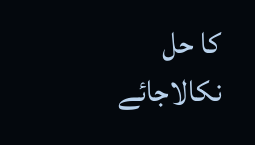کا حل نکالاجائے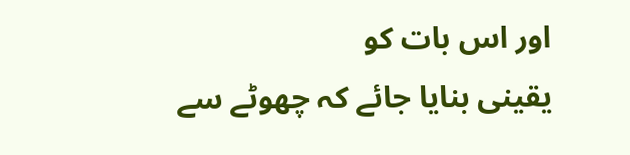اور اس بات کو
یقینی بنایا جائے کہ چھوٹے سے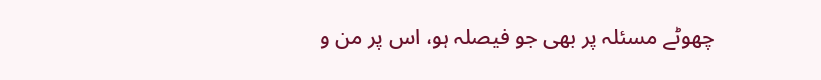چھوٹے مسئلہ پر بھی جو فیصلہ ہو، اس پر من و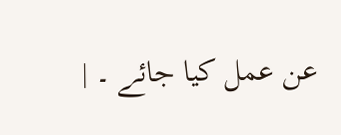عن عمل کیا جائے ۔ |